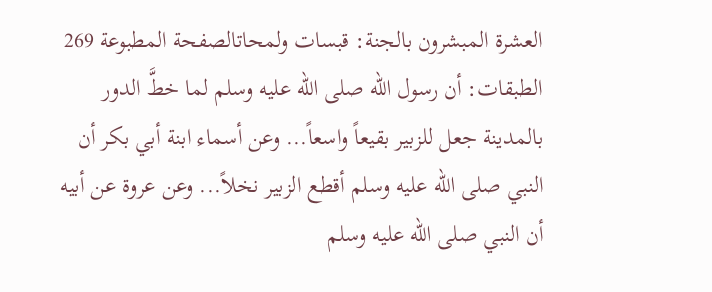العشرة المبشرون بالجنة: قبسات ولمحاتالصفحة المطبوعة 269
الطبقات: أن رسول الله صلى الله عليه وسلم لما خطَّ الدور بالمدينة جعل للزبير بقيعاً واسعاً... وعن أسماء ابنة أبي بكر أن النبي صلى الله عليه وسلم أقطع الزبير نخلاً... وعن عروة عن أبيه أن النبي صلى الله عليه وسلم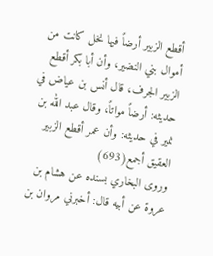أقطع الزبير أرضاً فيها نخل كانت من أموال بني النضير، وأن أبا بكر أقطع الزبير الجرف، قال أنس بن عياض في حديثه: أرضاً مواتاً، وقال عبد الله بن نمير في حديثه: وأن عمر أقطع الزبير العقيق أجمع(693)
وروى البخاري بسنده عن هشام بن عروة عن أبيه قال: أخبرني مروان بن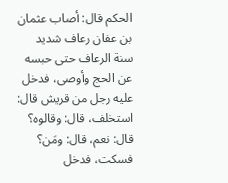الحكم قال: أصاب عثمان بن عفان رعاف شديد سنة الرعاف حتى حبسه عن الحج وأوصى، فدخل عليه رجل من قريش قال: استخلف، قال: وقالوه؟ قال: نعم، قال: ومَن؟ فسكت، فدخل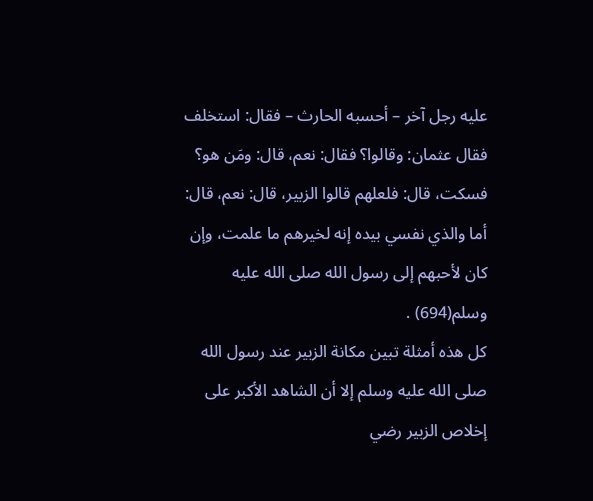عليه رجل آخر – أحسبه الحارث – فقال: استخلف فقال عثمان: وقالوا؟ فقال: نعم، قال: ومَن هو؟ فسكت، قال: فلعلهم قالوا الزبير، قال: نعم، قال: أما والذي نفسي بيده إنه لخيرهم ما علمت، وإن كان لأحبهم إلى رسول الله صلى الله عليه وسلم(694) .
كل هذه أمثلة تبين مكانة الزبير عند رسول الله صلى الله عليه وسلم إلا أن الشاهد الأكبر على إخلاص الزبير رضي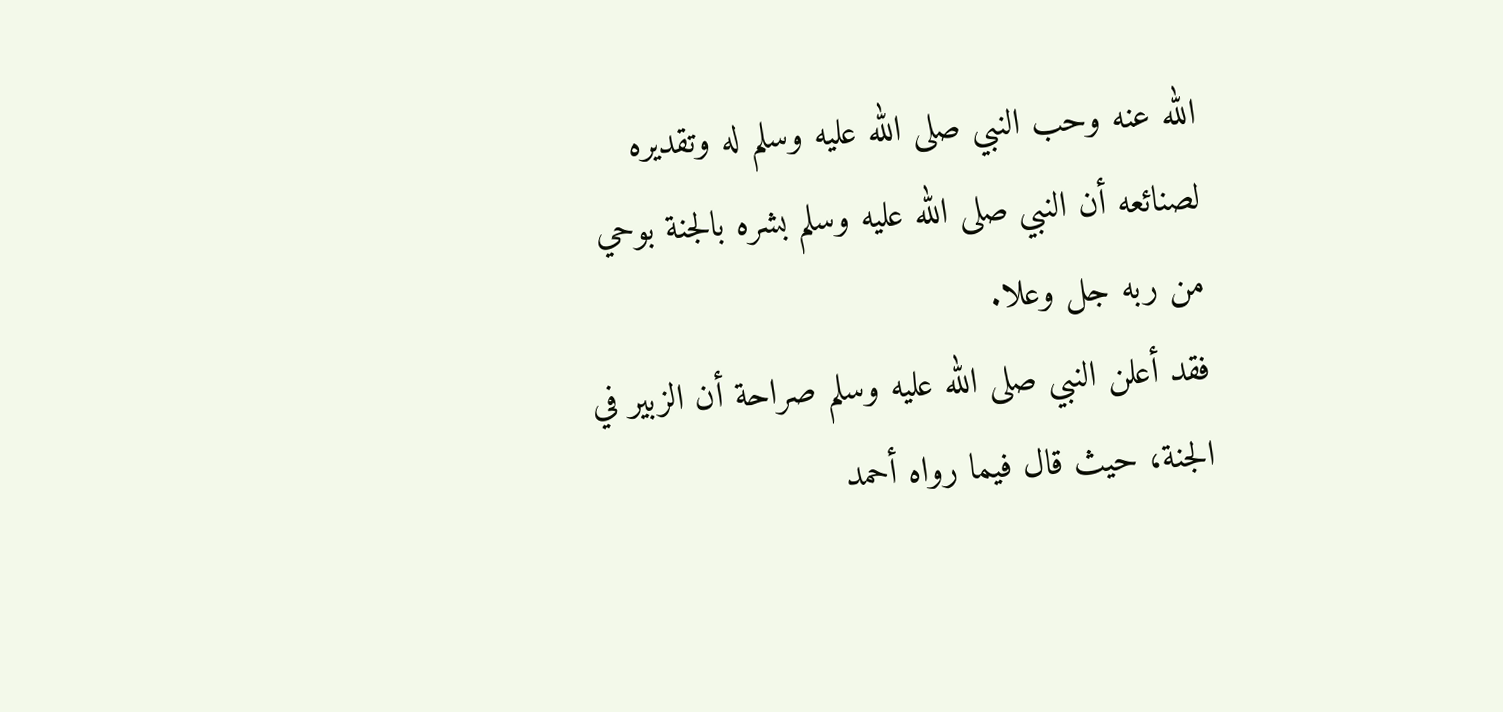الله عنه وحب النبي صلى الله عليه وسلم له وتقديره لصنائعه أن النبي صلى الله عليه وسلم بشره بالجنة بوحي من ربه جل وعلا.
فقد أعلن النبي صلى الله عليه وسلم صراحة أن الزبير في الجنة، حيث قال فيما رواه أحمد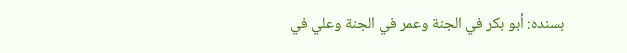بسنده: أبو بكر في الجنة وعمر في الجنة وعلي في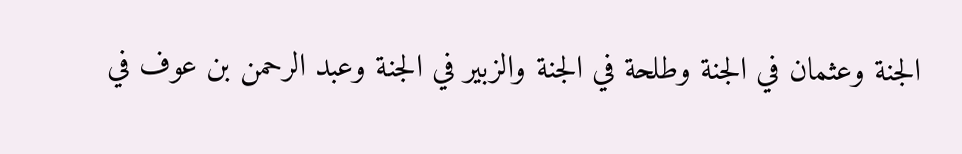الجنة وعثمان في الجنة وطلحة في الجنة والزبير في الجنة وعبد الرحمن بن عوف في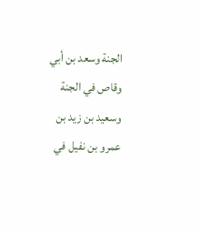الجنة وسعد بن أبي وقاص في الجنة وسعيد بن زيد بن عمرو بن نفيل في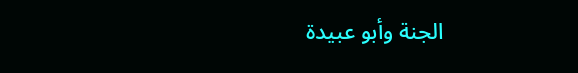الجنة وأبو عبيدة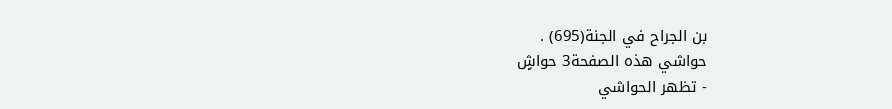بن الجراح في الجنة(695) .
حواشي هذه الصفحة3 حواشٍ
- تظهر الحواشي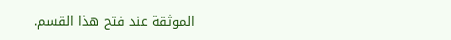الموثقة عند فتح هذا القسم.